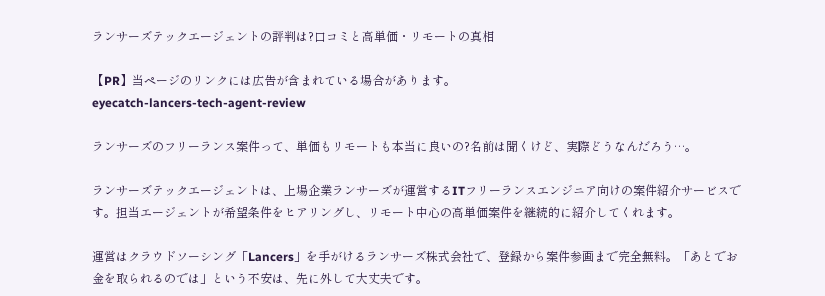ランサーズテックエージェントの評判は?口コミと高単価・リモートの真相

【PR】当ページのリンクには広告が含まれている場合があります。
eyecatch-lancers-tech-agent-review

ランサーズのフリーランス案件って、単価もリモートも本当に良いの?名前は聞くけど、実際どうなんだろう…。

ランサーズテックエージェントは、上場企業ランサーズが運営するITフリーランスエンジニア向けの案件紹介サービスです。担当エージェントが希望条件をヒアリングし、リモート中心の高単価案件を継続的に紹介してくれます。

運営はクラウドソーシング「Lancers」を手がけるランサーズ株式会社で、登録から案件参画まで完全無料。「あとでお金を取られるのでは」という不安は、先に外して大丈夫です。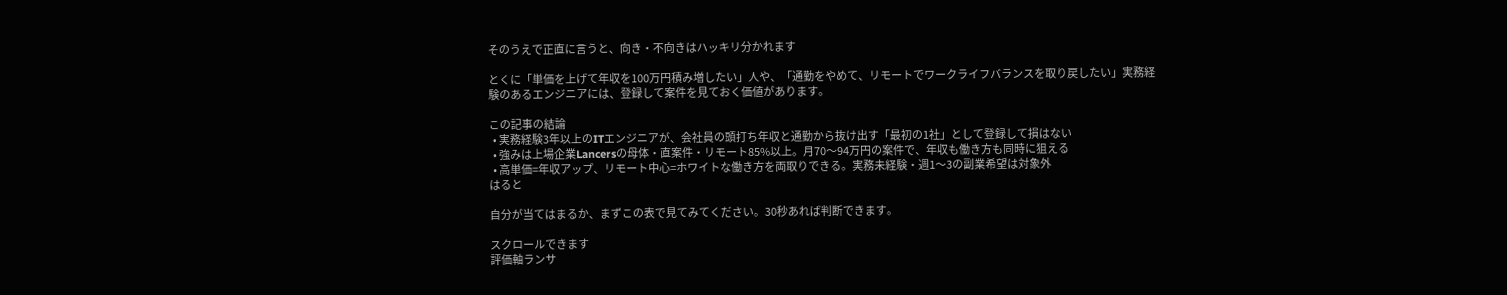そのうえで正直に言うと、向き・不向きはハッキリ分かれます

とくに「単価を上げて年収を100万円積み増したい」人や、「通勤をやめて、リモートでワークライフバランスを取り戻したい」実務経験のあるエンジニアには、登録して案件を見ておく価値があります。

この記事の結論
  • 実務経験3年以上のITエンジニアが、会社員の頭打ち年収と通勤から抜け出す「最初の1社」として登録して損はない
  • 強みは上場企業Lancersの母体・直案件・リモート85%以上。月70〜94万円の案件で、年収も働き方も同時に狙える
  • 高単価=年収アップ、リモート中心=ホワイトな働き方を両取りできる。実務未経験・週1〜3の副業希望は対象外
はると

自分が当てはまるか、まずこの表で見てみてください。30秒あれば判断できます。

スクロールできます
評価軸ランサ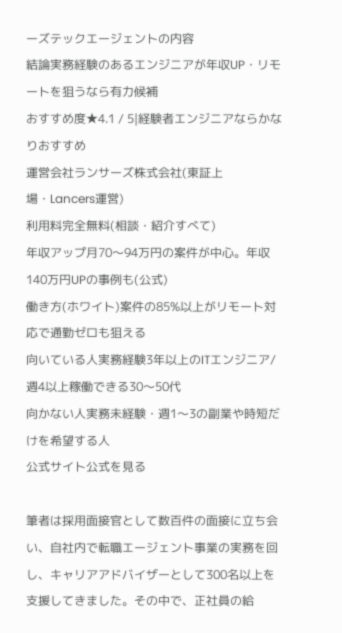ーズテックエージェントの内容
結論実務経験のあるエンジニアが年収UP・リモートを狙うなら有力候補
おすすめ度★4.1 / 5|経験者エンジニアならかなりおすすめ
運営会社ランサーズ株式会社(東証上場・Lancers運営)
利用料完全無料(相談・紹介すべて)
年収アップ月70〜94万円の案件が中心。年収140万円UPの事例も(公式)
働き方(ホワイト)案件の85%以上がリモート対応で通勤ゼロも狙える
向いている人実務経験3年以上のITエンジニア/週4以上稼働できる30〜50代
向かない人実務未経験・週1〜3の副業や時短だけを希望する人
公式サイト公式を見る

筆者は採用面接官として数百件の面接に立ち会い、自社内で転職エージェント事業の実務を回し、キャリアアドバイザーとして300名以上を支援してきました。その中で、正社員の給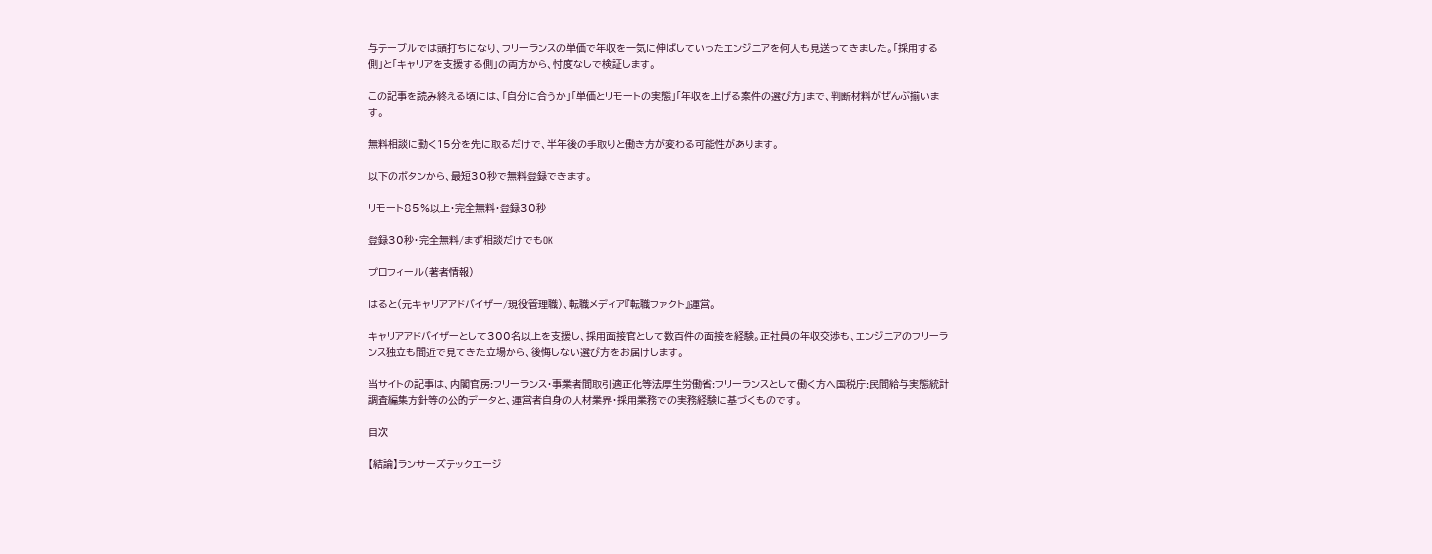与テーブルでは頭打ちになり、フリーランスの単価で年収を一気に伸ばしていったエンジニアを何人も見送ってきました。「採用する側」と「キャリアを支援する側」の両方から、忖度なしで検証します。

この記事を読み終える頃には、「自分に合うか」「単価とリモートの実態」「年収を上げる案件の選び方」まで、判断材料がぜんぶ揃います。

無料相談に動く15分を先に取るだけで、半年後の手取りと働き方が変わる可能性があります。

以下のボタンから、最短30秒で無料登録できます。

リモート85%以上・完全無料・登録30秒

登録30秒・完全無料/まず相談だけでもOK

プロフィール(著者情報)

はると(元キャリアアドバイザー/現役管理職)、転職メディア『転職ファクト』運営。

キャリアアドバイザーとして300名以上を支援し、採用面接官として数百件の面接を経験。正社員の年収交渉も、エンジニアのフリーランス独立も間近で見てきた立場から、後悔しない選び方をお届けします。

当サイトの記事は、内閣官房:フリーランス・事業者間取引適正化等法厚生労働省:フリーランスとして働く方へ国税庁:民間給与実態統計調査編集方針等の公的データと、運営者自身の人材業界・採用業務での実務経験に基づくものです。

目次

【結論】ランサーズテックエージ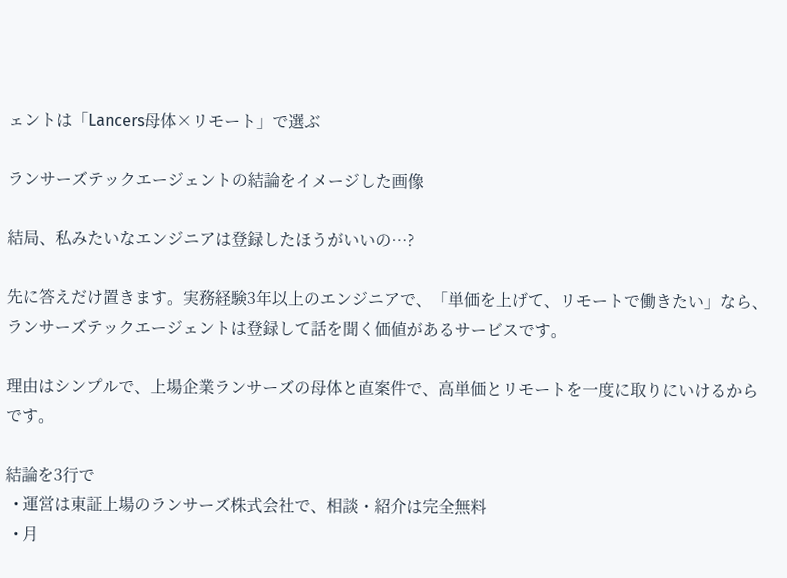ェントは「Lancers母体×リモート」で選ぶ

ランサーズテックエージェントの結論をイメージした画像

結局、私みたいなエンジニアは登録したほうがいいの…?

先に答えだけ置きます。実務経験3年以上のエンジニアで、「単価を上げて、リモートで働きたい」なら、ランサーズテックエージェントは登録して話を聞く価値があるサービスです。

理由はシンプルで、上場企業ランサーズの母体と直案件で、高単価とリモートを一度に取りにいけるからです。

結論を3行で
  • 運営は東証上場のランサーズ株式会社で、相談・紹介は完全無料
  • 月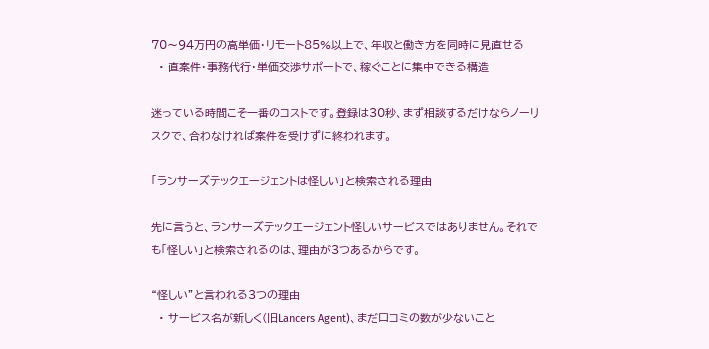70〜94万円の高単価・リモート85%以上で、年収と働き方を同時に見直せる
  • 直案件・事務代行・単価交渉サポートで、稼ぐことに集中できる構造

迷っている時間こそ一番のコストです。登録は30秒、まず相談するだけならノーリスクで、合わなければ案件を受けずに終われます。

「ランサーズテックエージェントは怪しい」と検索される理由

先に言うと、ランサーズテックエージェント怪しいサービスではありません。それでも「怪しい」と検索されるのは、理由が3つあるからです。

“怪しい”と言われる3つの理由
  • サービス名が新しく(旧Lancers Agent)、まだ口コミの数が少ないこと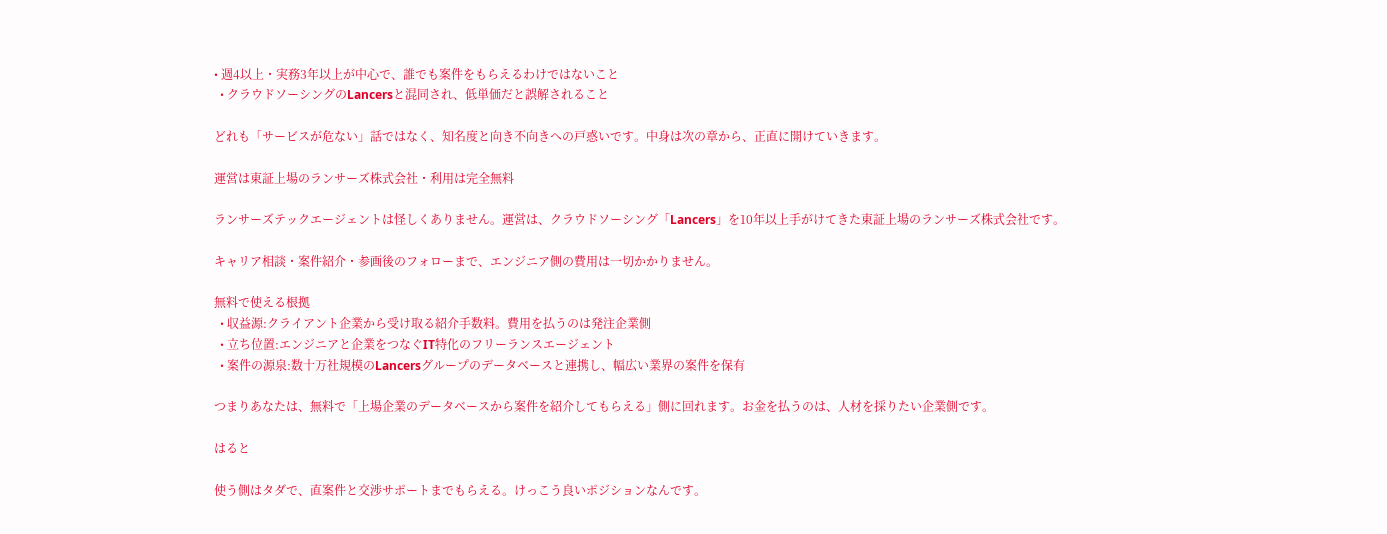• 週4以上・実務3年以上が中心で、誰でも案件をもらえるわけではないこと
  • クラウドソーシングのLancersと混同され、低単価だと誤解されること

どれも「サービスが危ない」話ではなく、知名度と向き不向きへの戸惑いです。中身は次の章から、正直に開けていきます。

運営は東証上場のランサーズ株式会社・利用は完全無料

ランサーズテックエージェントは怪しくありません。運営は、クラウドソーシング「Lancers」を10年以上手がけてきた東証上場のランサーズ株式会社です。

キャリア相談・案件紹介・参画後のフォローまで、エンジニア側の費用は一切かかりません。

無料で使える根拠
  • 収益源:クライアント企業から受け取る紹介手数料。費用を払うのは発注企業側
  • 立ち位置:エンジニアと企業をつなぐIT特化のフリーランスエージェント
  • 案件の源泉:数十万社規模のLancersグループのデータベースと連携し、幅広い業界の案件を保有

つまりあなたは、無料で「上場企業のデータベースから案件を紹介してもらえる」側に回れます。お金を払うのは、人材を採りたい企業側です。

はると

使う側はタダで、直案件と交渉サポートまでもらえる。けっこう良いポジションなんです。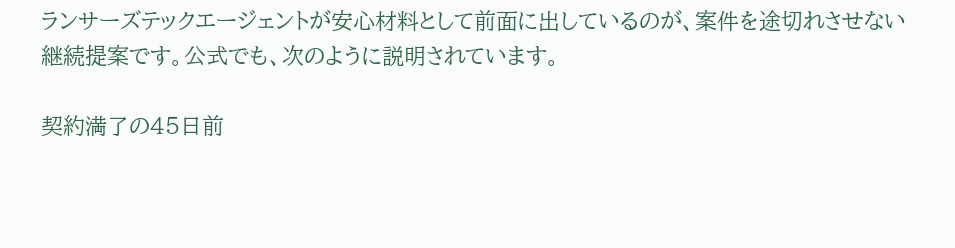ランサーズテックエージェントが安心材料として前面に出しているのが、案件を途切れさせない継続提案です。公式でも、次のように説明されています。

契約満了の45日前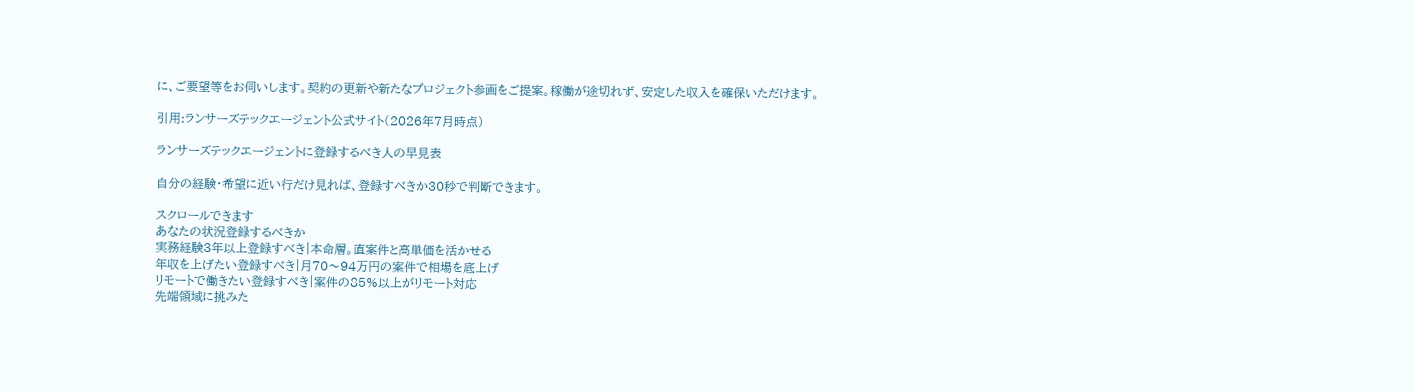に、ご要望等をお伺いします。契約の更新や新たなプロジェクト参画をご提案。稼働が途切れず、安定した収入を確保いただけます。

引用:ランサーズテックエージェント公式サイト(2026年7月時点)

ランサーズテックエージェントに登録するべき人の早見表

自分の経験・希望に近い行だけ見れば、登録すべきか30秒で判断できます。

スクロールできます
あなたの状況登録するべきか
実務経験3年以上登録すべき|本命層。直案件と高単価を活かせる
年収を上げたい登録すべき|月70〜94万円の案件で相場を底上げ
リモートで働きたい登録すべき|案件の85%以上がリモート対応
先端領域に挑みた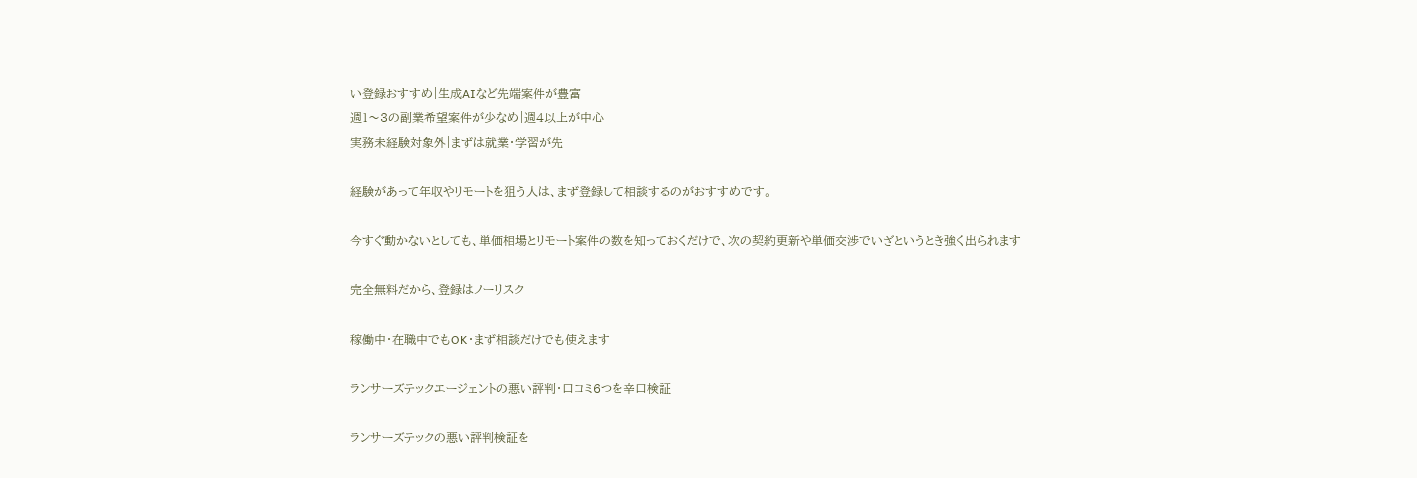い登録おすすめ|生成AIなど先端案件が豊富
週1〜3の副業希望案件が少なめ|週4以上が中心
実務未経験対象外|まずは就業・学習が先

経験があって年収やリモートを狙う人は、まず登録して相談するのがおすすめです。

今すぐ動かないとしても、単価相場とリモート案件の数を知っておくだけで、次の契約更新や単価交渉でいざというとき強く出られます

完全無料だから、登録はノーリスク

稼働中・在職中でもOK・まず相談だけでも使えます

ランサーズテックエージェントの悪い評判・口コミ6つを辛口検証

ランサーズテックの悪い評判検証を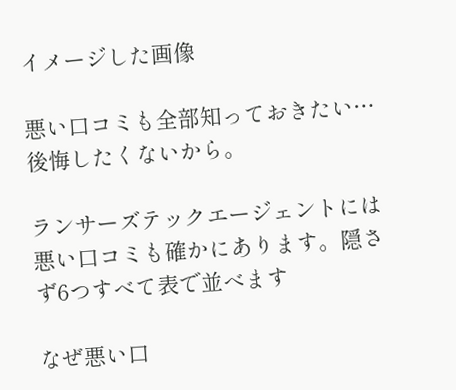イメージした画像

悪い口コミも全部知っておきたい…後悔したくないから。

ランサーズテックエージェントには悪い口コミも確かにあります。隠さず6つすべて表で並べます

なぜ悪い口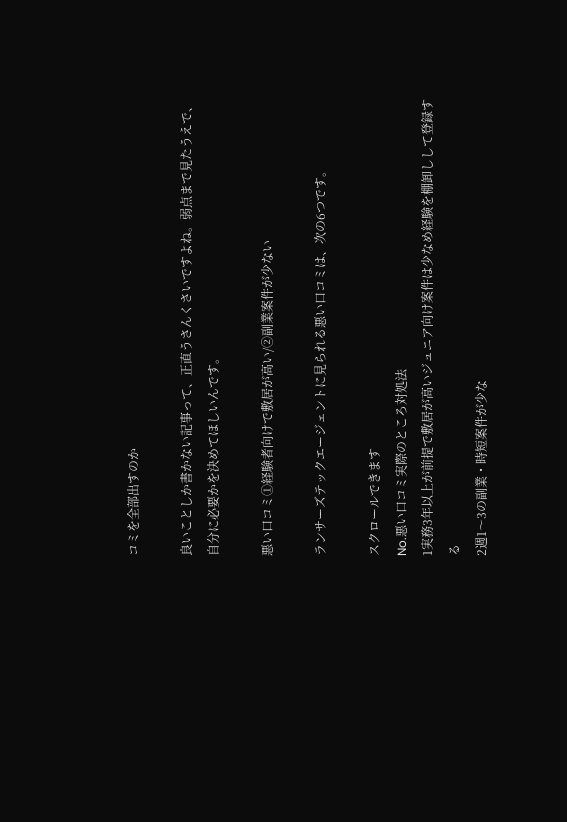コミを全部出すのか

良いことしか書かない記事って、正直うさんくさいですよね。弱点まで見たうえで、自分に必要かを決めてほしいんです。

悪い口コミ①経験者向けで敷居が高い/②副業案件が少ない

ランサーズテックエージェントに見られる悪い口コミは、次の6つです。

スクロールできます
No.悪い口コミ実際のところ対処法
1実務3年以上が前提で敷居が高いジュニア向け案件は少なめ経験を棚卸しして登録する
2週1〜3の副業・時短案件が少な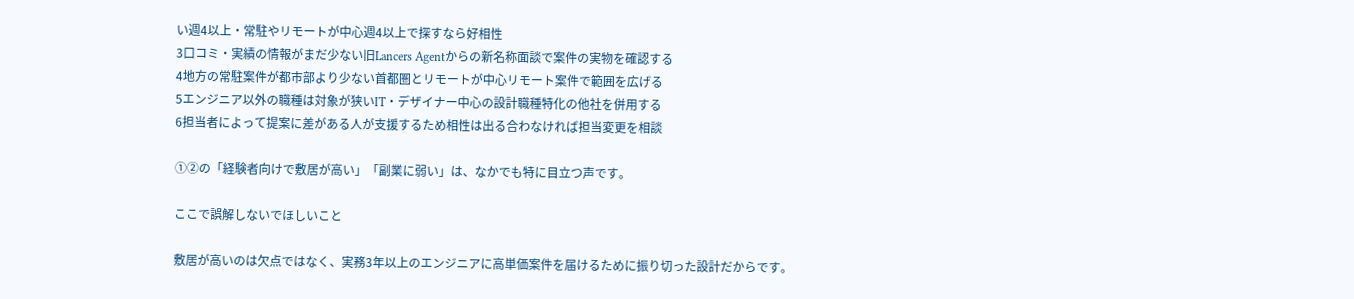い週4以上・常駐やリモートが中心週4以上で探すなら好相性
3口コミ・実績の情報がまだ少ない旧Lancers Agentからの新名称面談で案件の実物を確認する
4地方の常駐案件が都市部より少ない首都圏とリモートが中心リモート案件で範囲を広げる
5エンジニア以外の職種は対象が狭いIT・デザイナー中心の設計職種特化の他社を併用する
6担当者によって提案に差がある人が支援するため相性は出る合わなければ担当変更を相談

①②の「経験者向けで敷居が高い」「副業に弱い」は、なかでも特に目立つ声です。

ここで誤解しないでほしいこと

敷居が高いのは欠点ではなく、実務3年以上のエンジニアに高単価案件を届けるために振り切った設計だからです。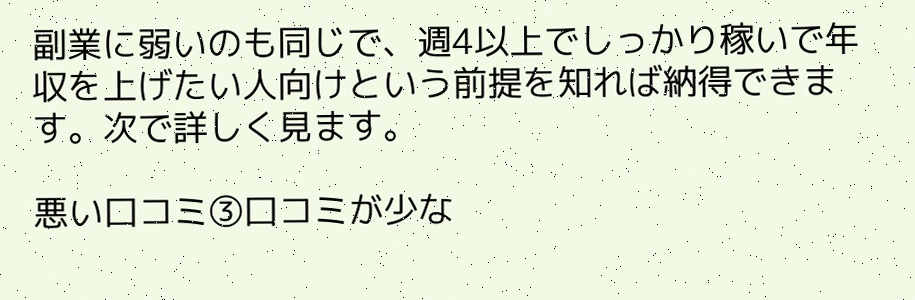副業に弱いのも同じで、週4以上でしっかり稼いで年収を上げたい人向けという前提を知れば納得できます。次で詳しく見ます。

悪い口コミ③口コミが少な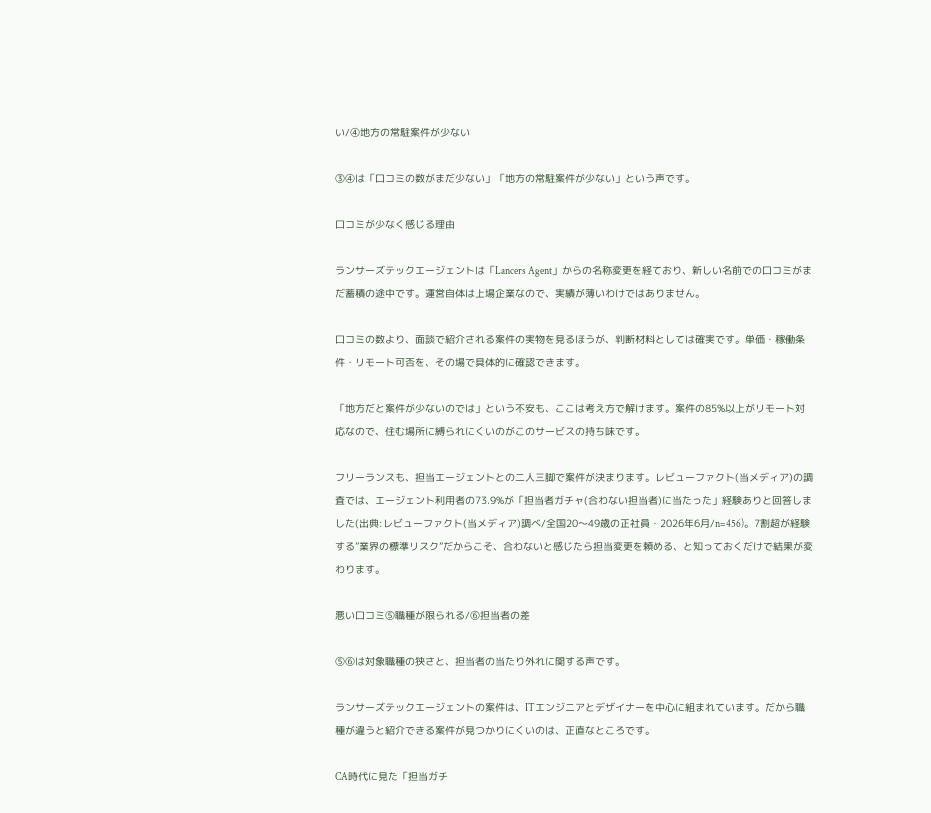い/④地方の常駐案件が少ない

③④は「口コミの数がまだ少ない」「地方の常駐案件が少ない」という声です。

口コミが少なく感じる理由

ランサーズテックエージェントは「Lancers Agent」からの名称変更を経ており、新しい名前での口コミがまだ蓄積の途中です。運営自体は上場企業なので、実績が薄いわけではありません。

口コミの数より、面談で紹介される案件の実物を見るほうが、判断材料としては確実です。単価・稼働条件・リモート可否を、その場で具体的に確認できます。

「地方だと案件が少ないのでは」という不安も、ここは考え方で解けます。案件の85%以上がリモート対応なので、住む場所に縛られにくいのがこのサービスの持ち味です。

フリーランスも、担当エージェントとの二人三脚で案件が決まります。レビューファクト(当メディア)の調査では、エージェント利用者の73.9%が「担当者ガチャ(合わない担当者)に当たった」経験ありと回答しました(出典:レビューファクト(当メディア)調べ/全国20〜49歳の正社員・2026年6月/n=456)。7割超が経験する”業界の標準リスク”だからこそ、合わないと感じたら担当変更を頼める、と知っておくだけで結果が変わります。

悪い口コミ⑤職種が限られる/⑥担当者の差

⑤⑥は対象職種の狭さと、担当者の当たり外れに関する声です。

ランサーズテックエージェントの案件は、ITエンジニアとデザイナーを中心に組まれています。だから職種が違うと紹介できる案件が見つかりにくいのは、正直なところです。

CA時代に見た「担当ガチ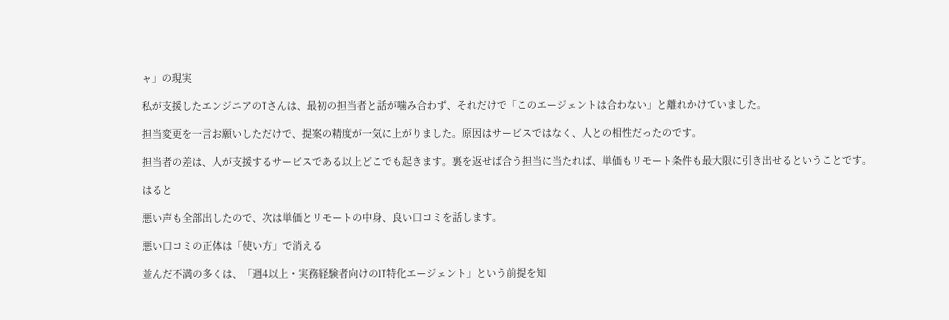ャ」の現実

私が支援したエンジニアのTさんは、最初の担当者と話が噛み合わず、それだけで「このエージェントは合わない」と離れかけていました。

担当変更を一言お願いしただけで、提案の精度が一気に上がりました。原因はサービスではなく、人との相性だったのです。

担当者の差は、人が支援するサービスである以上どこでも起きます。裏を返せば合う担当に当たれば、単価もリモート条件も最大限に引き出せるということです。

はると

悪い声も全部出したので、次は単価とリモートの中身、良い口コミを話します。

悪い口コミの正体は「使い方」で消える

並んだ不満の多くは、「週4以上・実務経験者向けのIT特化エージェント」という前提を知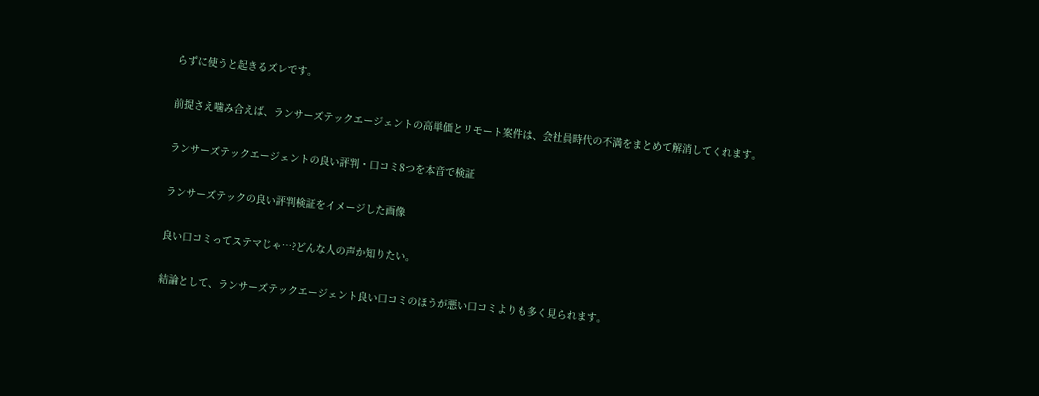らずに使うと起きるズレです。

前提さえ噛み合えば、ランサーズテックエージェントの高単価とリモート案件は、会社員時代の不満をまとめて解消してくれます。

ランサーズテックエージェントの良い評判・口コミ8つを本音で検証

ランサーズテックの良い評判検証をイメージした画像

良い口コミってステマじゃ…?どんな人の声か知りたい。

結論として、ランサーズテックエージェント良い口コミのほうが悪い口コミよりも多く見られます。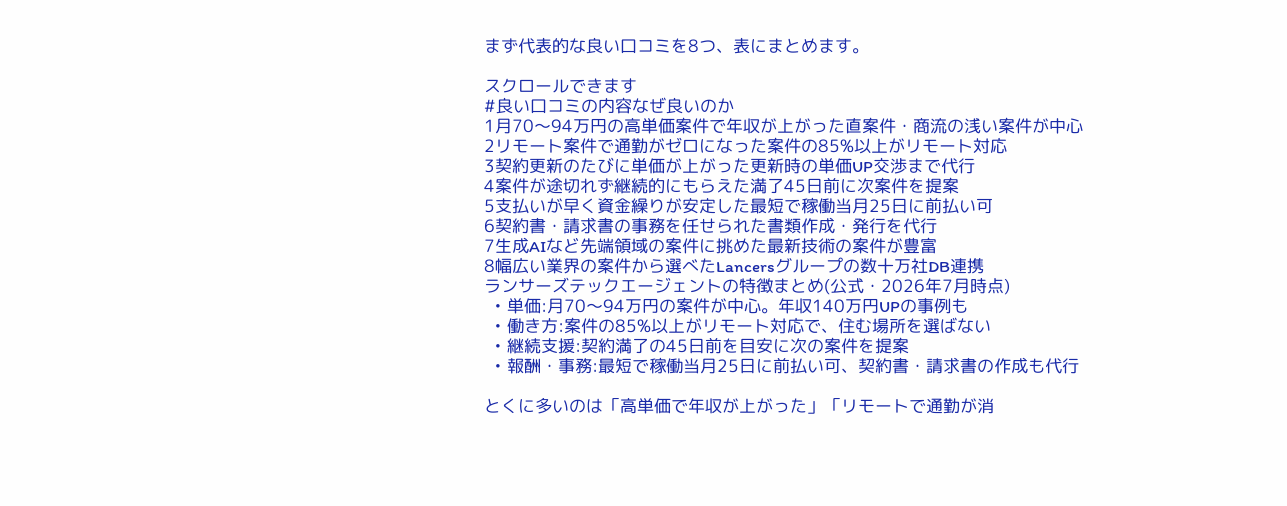まず代表的な良い口コミを8つ、表にまとめます。

スクロールできます
#良い口コミの内容なぜ良いのか
1月70〜94万円の高単価案件で年収が上がった直案件・商流の浅い案件が中心
2リモート案件で通勤がゼロになった案件の85%以上がリモート対応
3契約更新のたびに単価が上がった更新時の単価UP交渉まで代行
4案件が途切れず継続的にもらえた満了45日前に次案件を提案
5支払いが早く資金繰りが安定した最短で稼働当月25日に前払い可
6契約書・請求書の事務を任せられた書類作成・発行を代行
7生成AIなど先端領域の案件に挑めた最新技術の案件が豊富
8幅広い業界の案件から選べたLancersグループの数十万社DB連携
ランサーズテックエージェントの特徴まとめ(公式・2026年7月時点)
  • 単価:月70〜94万円の案件が中心。年収140万円UPの事例も
  • 働き方:案件の85%以上がリモート対応で、住む場所を選ばない
  • 継続支援:契約満了の45日前を目安に次の案件を提案
  • 報酬・事務:最短で稼働当月25日に前払い可、契約書・請求書の作成も代行

とくに多いのは「高単価で年収が上がった」「リモートで通勤が消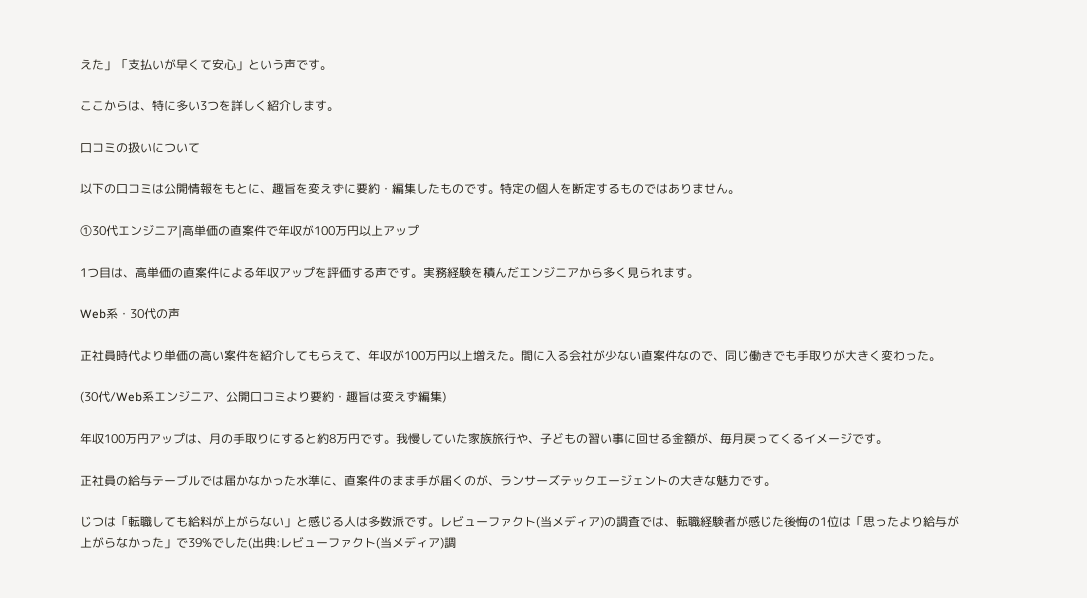えた」「支払いが早くて安心」という声です。

ここからは、特に多い3つを詳しく紹介します。

口コミの扱いについて

以下の口コミは公開情報をもとに、趣旨を変えずに要約・編集したものです。特定の個人を断定するものではありません。

①30代エンジニア|高単価の直案件で年収が100万円以上アップ

1つ目は、高単価の直案件による年収アップを評価する声です。実務経験を積んだエンジニアから多く見られます。

Web系・30代の声

正社員時代より単価の高い案件を紹介してもらえて、年収が100万円以上増えた。間に入る会社が少ない直案件なので、同じ働きでも手取りが大きく変わった。

(30代/Web系エンジニア、公開口コミより要約・趣旨は変えず編集)

年収100万円アップは、月の手取りにすると約8万円です。我慢していた家族旅行や、子どもの習い事に回せる金額が、毎月戻ってくるイメージです。

正社員の給与テーブルでは届かなかった水準に、直案件のまま手が届くのが、ランサーズテックエージェントの大きな魅力です。

じつは「転職しても給料が上がらない」と感じる人は多数派です。レビューファクト(当メディア)の調査では、転職経験者が感じた後悔の1位は「思ったより給与が上がらなかった」で39%でした(出典:レビューファクト(当メディア)調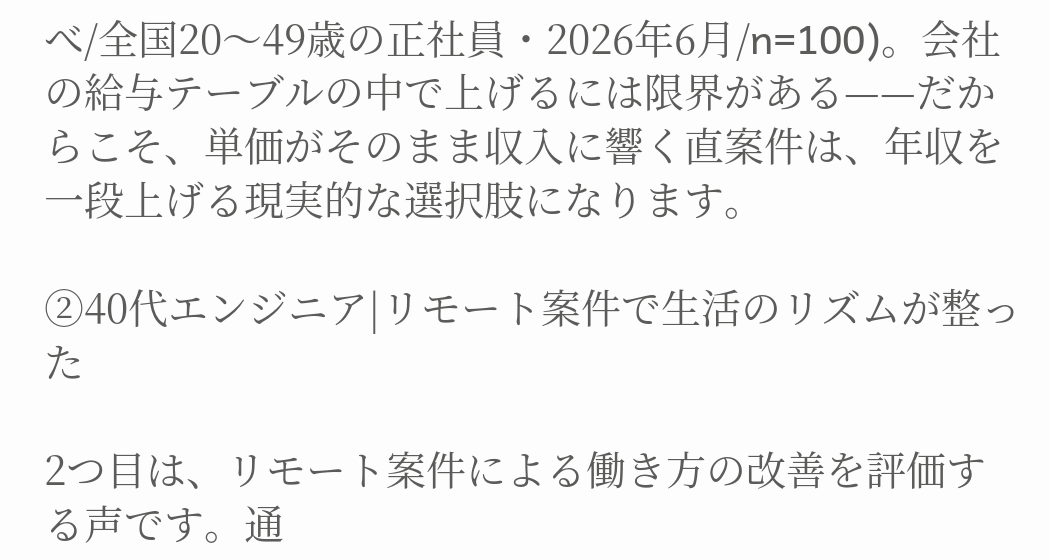べ/全国20〜49歳の正社員・2026年6月/n=100)。会社の給与テーブルの中で上げるには限界がある——だからこそ、単価がそのまま収入に響く直案件は、年収を一段上げる現実的な選択肢になります。

②40代エンジニア|リモート案件で生活のリズムが整った

2つ目は、リモート案件による働き方の改善を評価する声です。通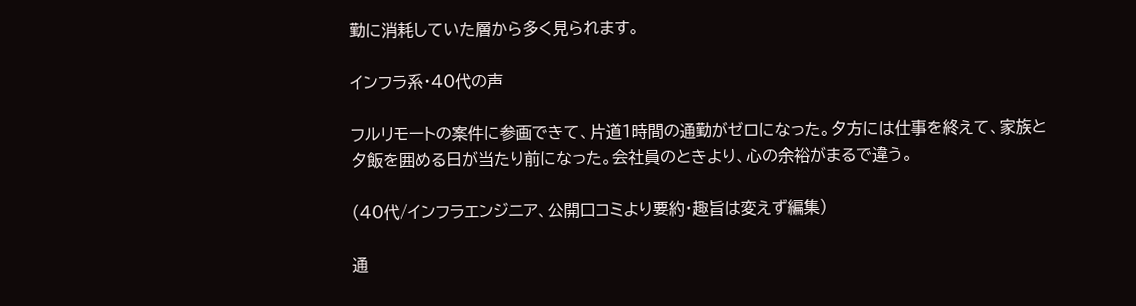勤に消耗していた層から多く見られます。

インフラ系・40代の声

フルリモートの案件に参画できて、片道1時間の通勤がゼロになった。夕方には仕事を終えて、家族と夕飯を囲める日が当たり前になった。会社員のときより、心の余裕がまるで違う。

(40代/インフラエンジニア、公開口コミより要約・趣旨は変えず編集)

通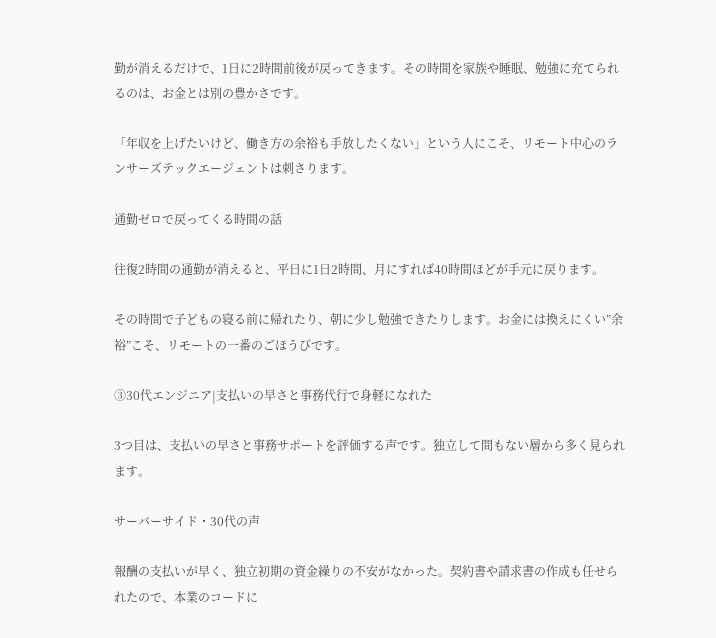勤が消えるだけで、1日に2時間前後が戻ってきます。その時間を家族や睡眠、勉強に充てられるのは、お金とは別の豊かさです。

「年収を上げたいけど、働き方の余裕も手放したくない」という人にこそ、リモート中心のランサーズテックエージェントは刺さります。

通勤ゼロで戻ってくる時間の話

往復2時間の通勤が消えると、平日に1日2時間、月にすれば40時間ほどが手元に戻ります。

その時間で子どもの寝る前に帰れたり、朝に少し勉強できたりします。お金には換えにくい”余裕”こそ、リモートの一番のごほうびです。

③30代エンジニア|支払いの早さと事務代行で身軽になれた

3つ目は、支払いの早さと事務サポートを評価する声です。独立して間もない層から多く見られます。

サーバーサイド・30代の声

報酬の支払いが早く、独立初期の資金繰りの不安がなかった。契約書や請求書の作成も任せられたので、本業のコードに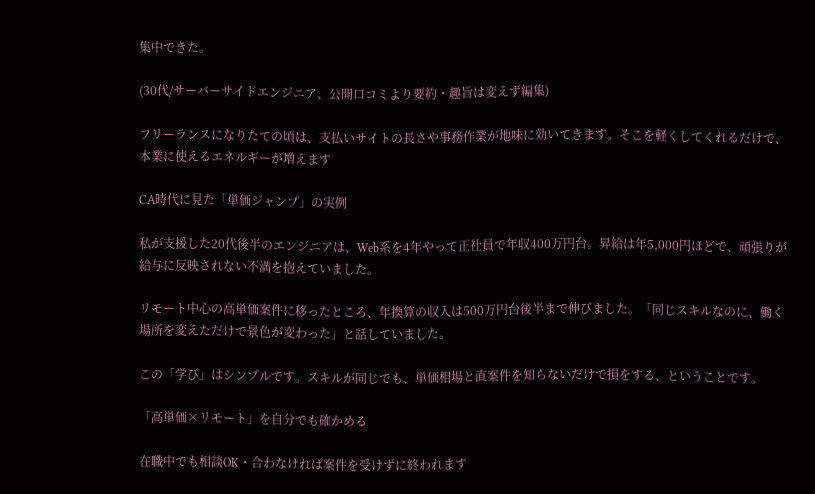集中できた。

(30代/サーバーサイドエンジニア、公開口コミより要約・趣旨は変えず編集)

フリーランスになりたての頃は、支払いサイトの長さや事務作業が地味に効いてきます。そこを軽くしてくれるだけで、本業に使えるエネルギーが増えます

CA時代に見た「単価ジャンプ」の実例

私が支援した20代後半のエンジニアは、Web系を4年やって正社員で年収400万円台。昇給は年5,000円ほどで、頑張りが給与に反映されない不満を抱えていました。

リモート中心の高単価案件に移ったところ、年換算の収入は500万円台後半まで伸びました。「同じスキルなのに、働く場所を変えただけで景色が変わった」と話していました。

この「学び」はシンプルです。スキルが同じでも、単価相場と直案件を知らないだけで損をする、ということです。

「高単価×リモート」を自分でも確かめる

在職中でも相談OK・合わなければ案件を受けずに終われます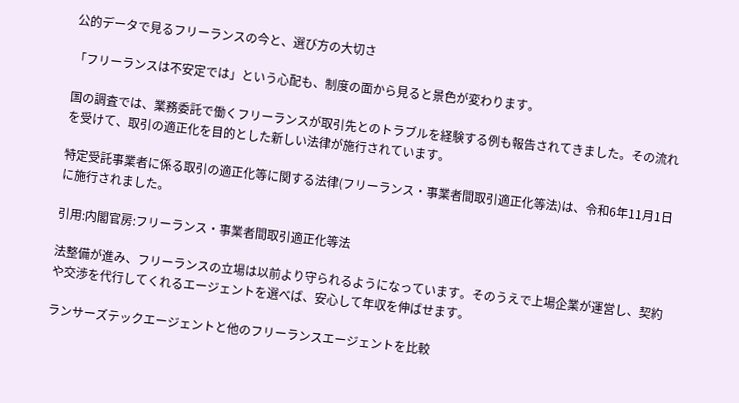公的データで見るフリーランスの今と、選び方の大切さ

「フリーランスは不安定では」という心配も、制度の面から見ると景色が変わります。

国の調査では、業務委託で働くフリーランスが取引先とのトラブルを経験する例も報告されてきました。その流れを受けて、取引の適正化を目的とした新しい法律が施行されています。

特定受託事業者に係る取引の適正化等に関する法律(フリーランス・事業者間取引適正化等法)は、令和6年11月1日に施行されました。

引用:内閣官房:フリーランス・事業者間取引適正化等法

法整備が進み、フリーランスの立場は以前より守られるようになっています。そのうえで上場企業が運営し、契約や交渉を代行してくれるエージェントを選べば、安心して年収を伸ばせます。

ランサーズテックエージェントと他のフリーランスエージェントを比較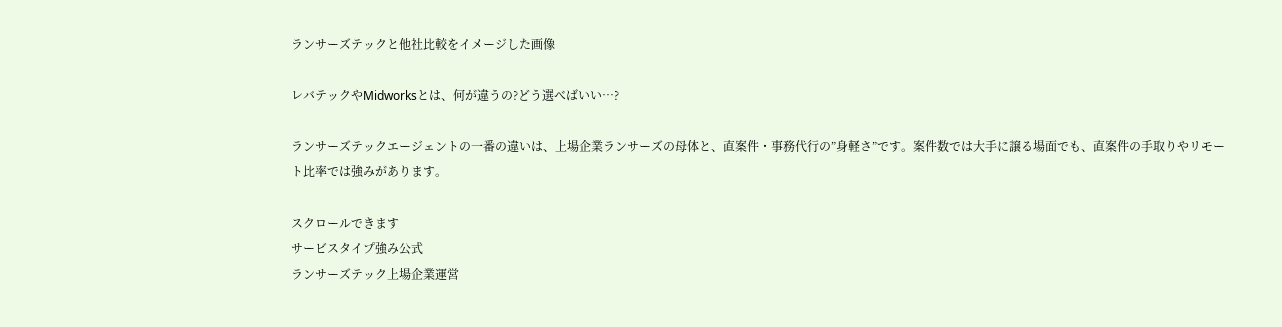ランサーズテックと他社比較をイメージした画像

レバテックやMidworksとは、何が違うの?どう選べばいい…?

ランサーズテックエージェントの一番の違いは、上場企業ランサーズの母体と、直案件・事務代行の”身軽さ”です。案件数では大手に譲る場面でも、直案件の手取りやリモート比率では強みがあります。

スクロールできます
サービスタイプ強み公式
ランサーズテック上場企業運営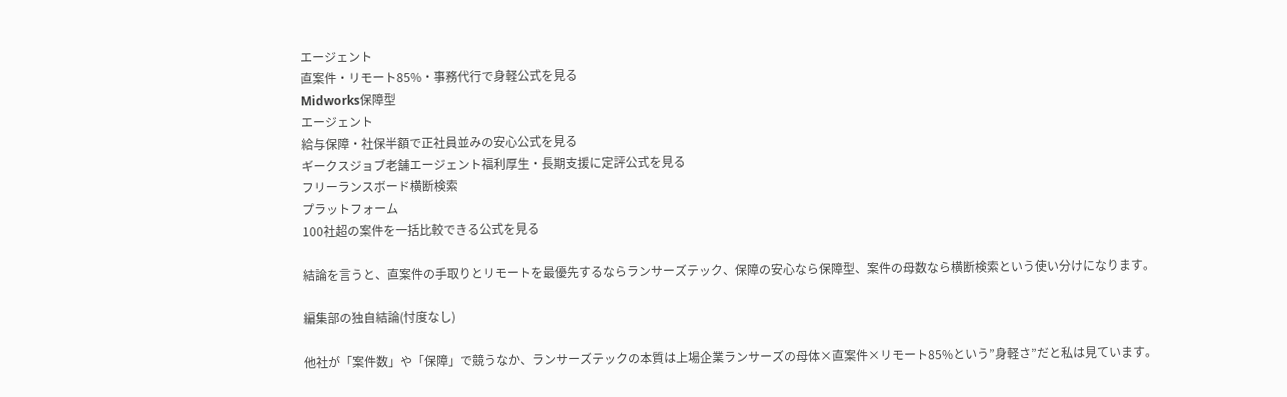エージェント
直案件・リモート85%・事務代行で身軽公式を見る
Midworks保障型
エージェント
給与保障・社保半額で正社員並みの安心公式を見る
ギークスジョブ老舗エージェント福利厚生・長期支援に定評公式を見る
フリーランスボード横断検索
プラットフォーム
100社超の案件を一括比較できる公式を見る

結論を言うと、直案件の手取りとリモートを最優先するならランサーズテック、保障の安心なら保障型、案件の母数なら横断検索という使い分けになります。

編集部の独自結論(忖度なし)

他社が「案件数」や「保障」で競うなか、ランサーズテックの本質は上場企業ランサーズの母体×直案件×リモート85%という”身軽さ”だと私は見ています。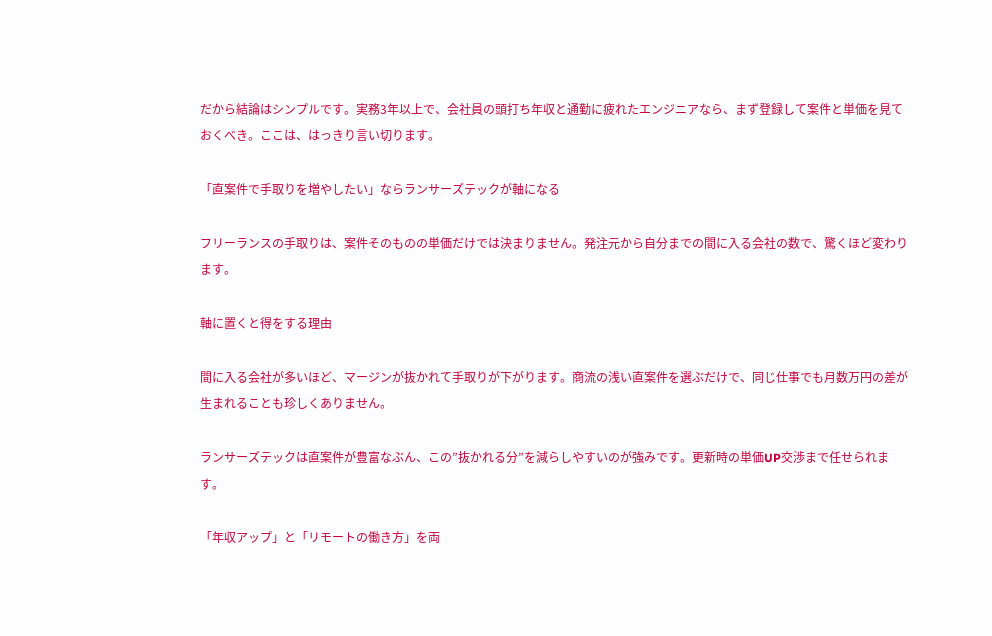だから結論はシンプルです。実務3年以上で、会社員の頭打ち年収と通勤に疲れたエンジニアなら、まず登録して案件と単価を見ておくべき。ここは、はっきり言い切ります。

「直案件で手取りを増やしたい」ならランサーズテックが軸になる

フリーランスの手取りは、案件そのものの単価だけでは決まりません。発注元から自分までの間に入る会社の数で、驚くほど変わります。

軸に置くと得をする理由

間に入る会社が多いほど、マージンが抜かれて手取りが下がります。商流の浅い直案件を選ぶだけで、同じ仕事でも月数万円の差が生まれることも珍しくありません。

ランサーズテックは直案件が豊富なぶん、この”抜かれる分”を減らしやすいのが強みです。更新時の単価UP交渉まで任せられます。

「年収アップ」と「リモートの働き方」を両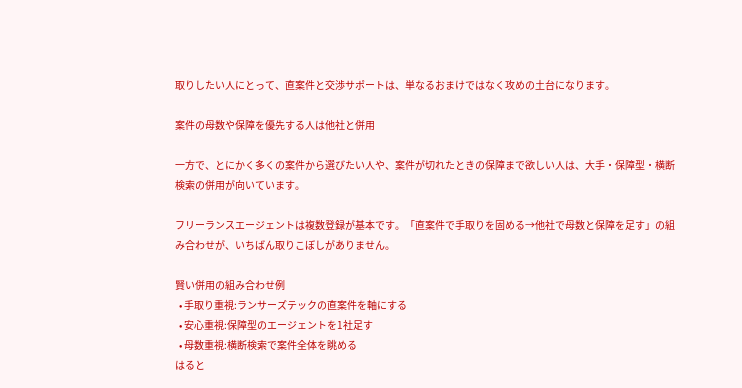取りしたい人にとって、直案件と交渉サポートは、単なるおまけではなく攻めの土台になります。

案件の母数や保障を優先する人は他社と併用

一方で、とにかく多くの案件から選びたい人や、案件が切れたときの保障まで欲しい人は、大手・保障型・横断検索の併用が向いています。

フリーランスエージェントは複数登録が基本です。「直案件で手取りを固める→他社で母数と保障を足す」の組み合わせが、いちばん取りこぼしがありません。

賢い併用の組み合わせ例
  • 手取り重視:ランサーズテックの直案件を軸にする
  • 安心重視:保障型のエージェントを1社足す
  • 母数重視:横断検索で案件全体を眺める
はると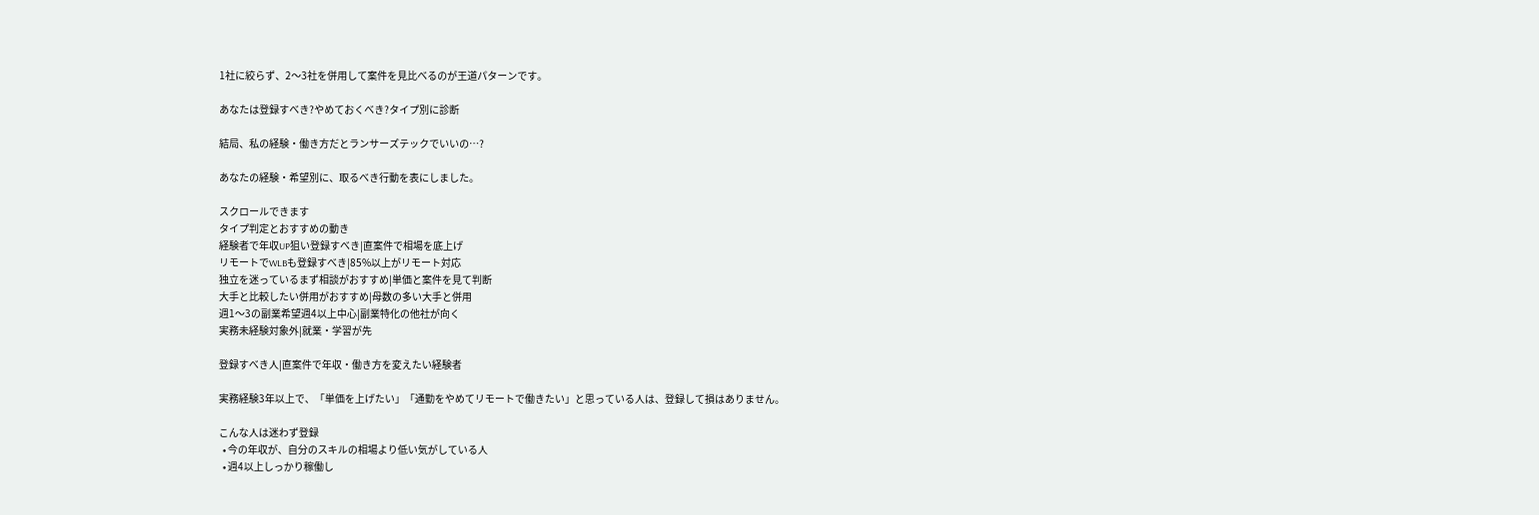1社に絞らず、2〜3社を併用して案件を見比べるのが王道パターンです。

あなたは登録すべき?やめておくべき?タイプ別に診断

結局、私の経験・働き方だとランサーズテックでいいの…?

あなたの経験・希望別に、取るべき行動を表にしました。

スクロールできます
タイプ判定とおすすめの動き
経験者で年収UP狙い登録すべき|直案件で相場を底上げ
リモートでWLBも登録すべき|85%以上がリモート対応
独立を迷っているまず相談がおすすめ|単価と案件を見て判断
大手と比較したい併用がおすすめ|母数の多い大手と併用
週1〜3の副業希望週4以上中心|副業特化の他社が向く
実務未経験対象外|就業・学習が先

登録すべき人|直案件で年収・働き方を変えたい経験者

実務経験3年以上で、「単価を上げたい」「通勤をやめてリモートで働きたい」と思っている人は、登録して損はありません。

こんな人は迷わず登録
  • 今の年収が、自分のスキルの相場より低い気がしている人
  • 週4以上しっかり稼働し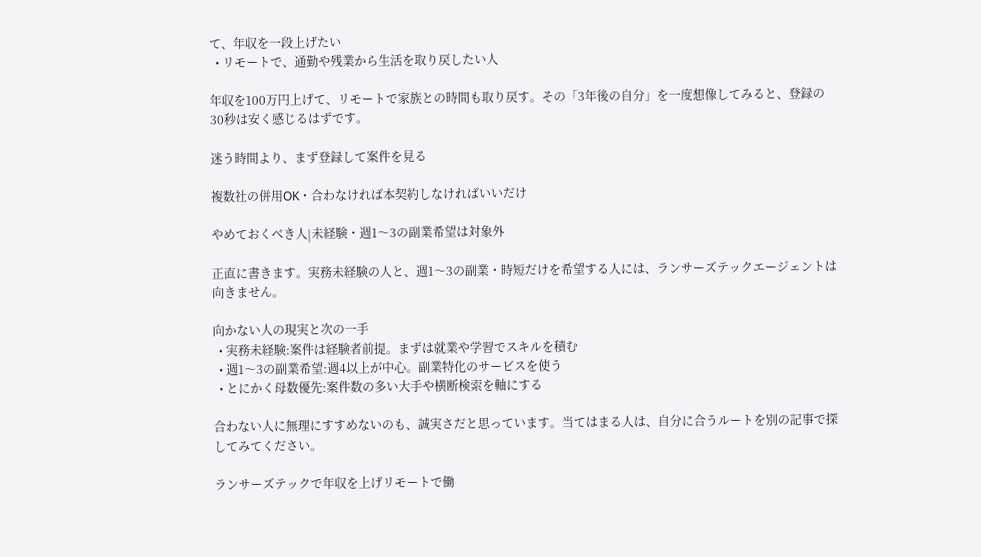て、年収を一段上げたい
  • リモートで、通勤や残業から生活を取り戻したい人

年収を100万円上げて、リモートで家族との時間も取り戻す。その「3年後の自分」を一度想像してみると、登録の30秒は安く感じるはずです。

迷う時間より、まず登録して案件を見る

複数社の併用OK・合わなければ本契約しなければいいだけ

やめておくべき人|未経験・週1〜3の副業希望は対象外

正直に書きます。実務未経験の人と、週1〜3の副業・時短だけを希望する人には、ランサーズテックエージェントは向きません。

向かない人の現実と次の一手
  • 実務未経験:案件は経験者前提。まずは就業や学習でスキルを積む
  • 週1〜3の副業希望:週4以上が中心。副業特化のサービスを使う
  • とにかく母数優先:案件数の多い大手や横断検索を軸にする

合わない人に無理にすすめないのも、誠実さだと思っています。当てはまる人は、自分に合うルートを別の記事で探してみてください。

ランサーズテックで年収を上げリモートで働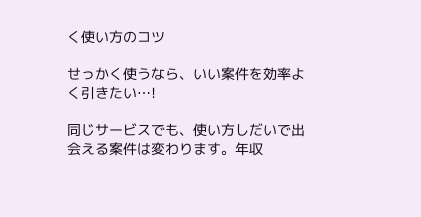く使い方のコツ

せっかく使うなら、いい案件を効率よく引きたい…!

同じサービスでも、使い方しだいで出会える案件は変わります。年収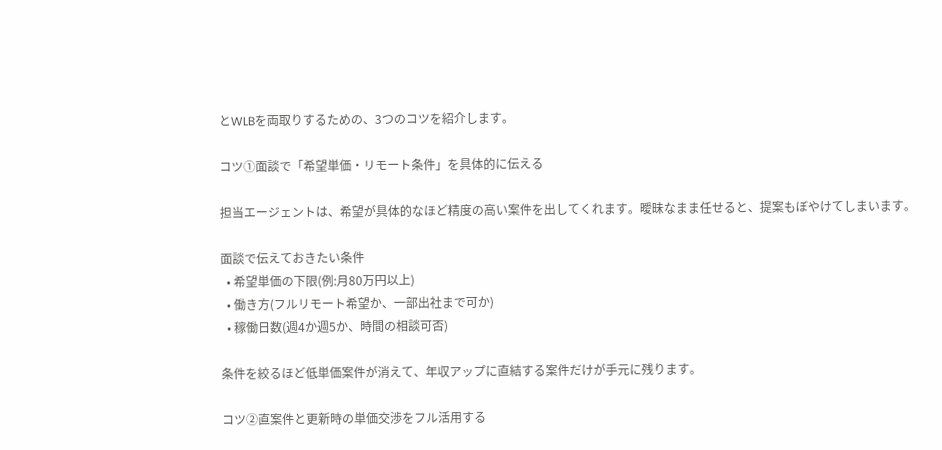とWLBを両取りするための、3つのコツを紹介します。

コツ①面談で「希望単価・リモート条件」を具体的に伝える

担当エージェントは、希望が具体的なほど精度の高い案件を出してくれます。曖昧なまま任せると、提案もぼやけてしまいます。

面談で伝えておきたい条件
  • 希望単価の下限(例:月80万円以上)
  • 働き方(フルリモート希望か、一部出社まで可か)
  • 稼働日数(週4か週5か、時間の相談可否)

条件を絞るほど低単価案件が消えて、年収アップに直結する案件だけが手元に残ります。

コツ②直案件と更新時の単価交渉をフル活用する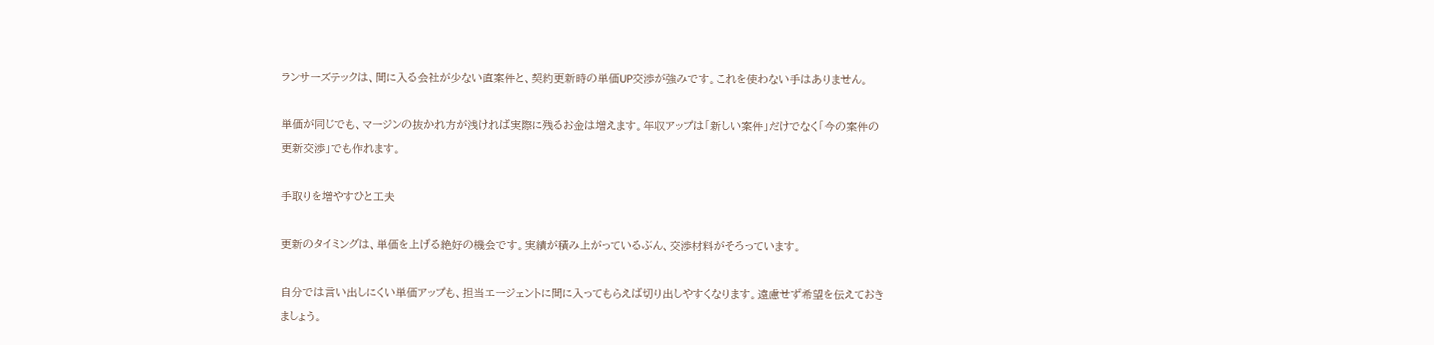ランサーズテックは、間に入る会社が少ない直案件と、契約更新時の単価UP交渉が強みです。これを使わない手はありません。

単価が同じでも、マージンの抜かれ方が浅ければ実際に残るお金は増えます。年収アップは「新しい案件」だけでなく「今の案件の更新交渉」でも作れます。

手取りを増やすひと工夫

更新のタイミングは、単価を上げる絶好の機会です。実績が積み上がっているぶん、交渉材料がそろっています。

自分では言い出しにくい単価アップも、担当エージェントに間に入ってもらえば切り出しやすくなります。遠慮せず希望を伝えておきましょう。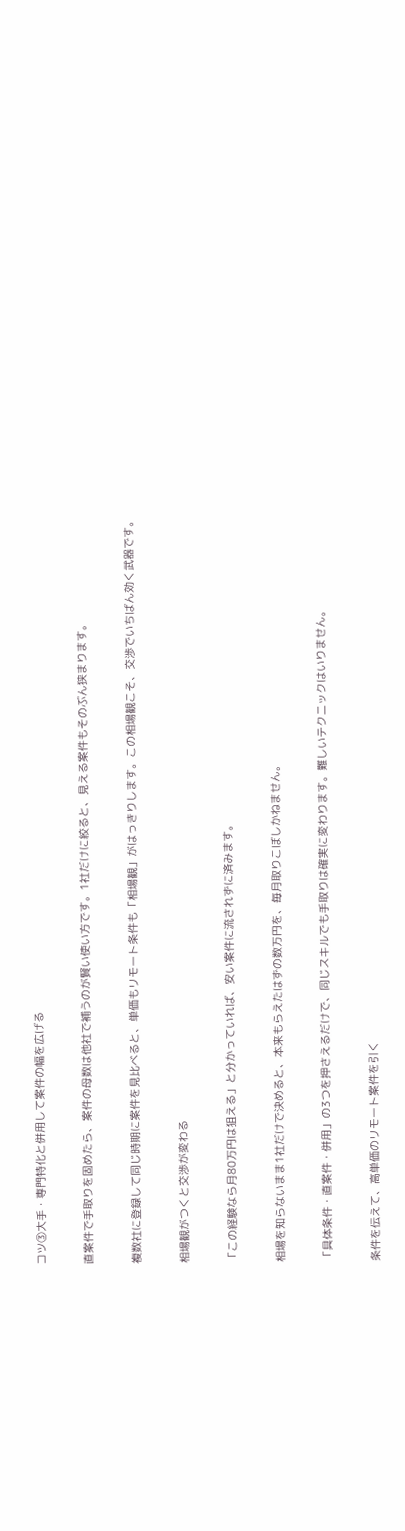コツ③大手・専門特化と併用して案件の幅を広げる

直案件で手取りを固めたら、案件の母数は他社で補うのが賢い使い方です。1社だけに絞ると、見える案件もそのぶん狭まります。

複数社に登録して同じ時期に案件を見比べると、単価もリモート条件も「相場観」がはっきりします。この相場観こそ、交渉でいちばん効く武器です。

相場観がつくと交渉が変わる

「この経験なら月80万円は狙える」と分かっていれば、安い案件に流されずに済みます。

相場を知らないまま1社だけで決めると、本来もらえたはずの数万円を、毎月取りこぼしかねません。

「具体条件・直案件・併用」の3つを押さえるだけで、同じスキルでも手取りは確実に変わります。難しいテクニックはいりません。

条件を伝えて、高単価のリモート案件を引く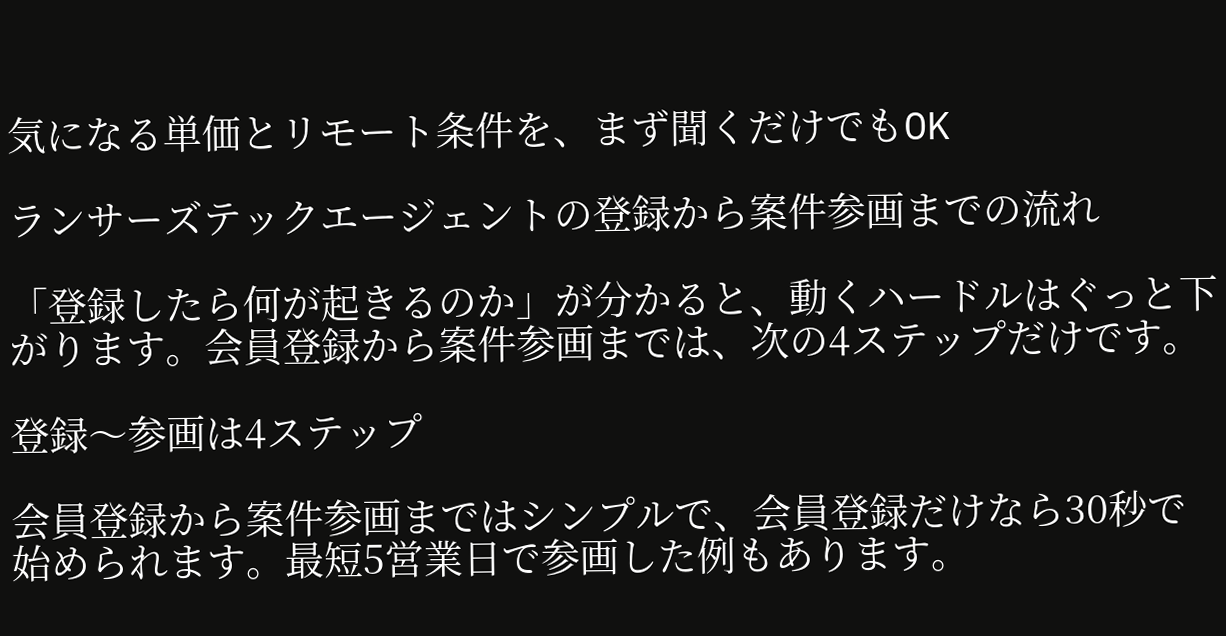気になる単価とリモート条件を、まず聞くだけでもOK

ランサーズテックエージェントの登録から案件参画までの流れ

「登録したら何が起きるのか」が分かると、動くハードルはぐっと下がります。会員登録から案件参画までは、次の4ステップだけです。

登録〜参画は4ステップ

会員登録から案件参画まではシンプルで、会員登録だけなら30秒で始められます。最短5営業日で参画した例もあります。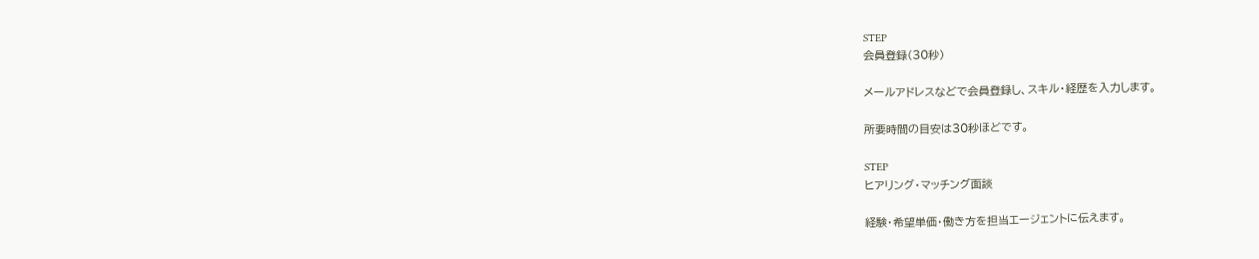STEP
会員登録(30秒)

メールアドレスなどで会員登録し、スキル・経歴を入力します。

所要時間の目安は30秒ほどです。

STEP
ヒアリング・マッチング面談

経験・希望単価・働き方を担当エージェントに伝えます。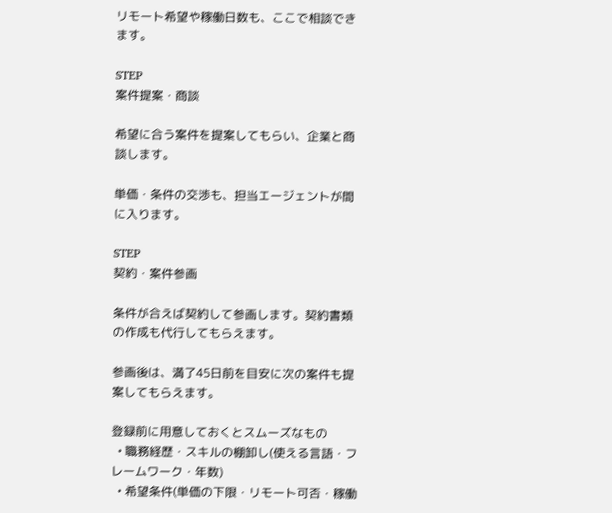リモート希望や稼働日数も、ここで相談できます。

STEP
案件提案・商談

希望に合う案件を提案してもらい、企業と商談します。

単価・条件の交渉も、担当エージェントが間に入ります。

STEP
契約・案件参画

条件が合えば契約して参画します。契約書類の作成も代行してもらえます。

参画後は、満了45日前を目安に次の案件も提案してもらえます。

登録前に用意しておくとスムーズなもの
  • 職務経歴・スキルの棚卸し(使える言語・フレームワーク・年数)
  • 希望条件(単価の下限・リモート可否・稼働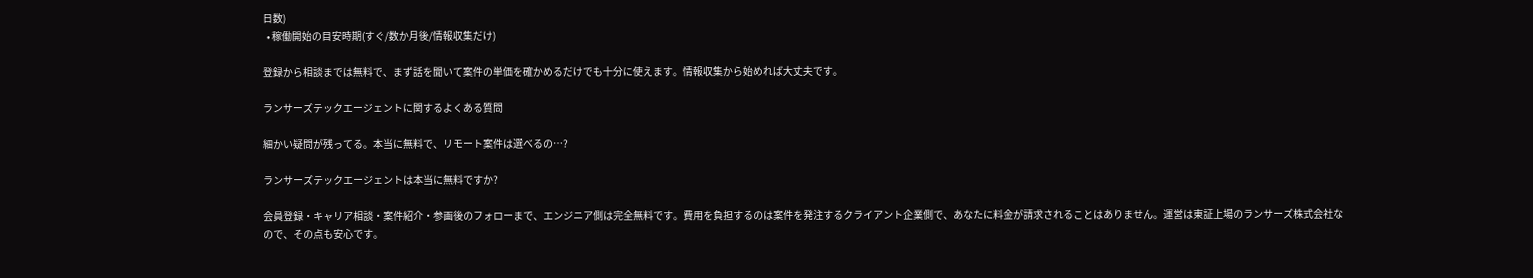日数)
  • 稼働開始の目安時期(すぐ/数か月後/情報収集だけ)

登録から相談までは無料で、まず話を聞いて案件の単価を確かめるだけでも十分に使えます。情報収集から始めれば大丈夫です。

ランサーズテックエージェントに関するよくある質問

細かい疑問が残ってる。本当に無料で、リモート案件は選べるの…?

ランサーズテックエージェントは本当に無料ですか?

会員登録・キャリア相談・案件紹介・参画後のフォローまで、エンジニア側は完全無料です。費用を負担するのは案件を発注するクライアント企業側で、あなたに料金が請求されることはありません。運営は東証上場のランサーズ株式会社なので、その点も安心です。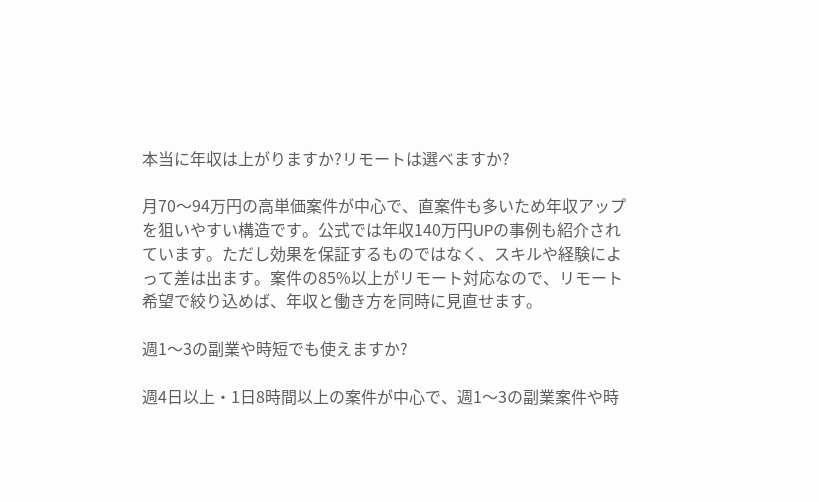本当に年収は上がりますか?リモートは選べますか?

月70〜94万円の高単価案件が中心で、直案件も多いため年収アップを狙いやすい構造です。公式では年収140万円UPの事例も紹介されています。ただし効果を保証するものではなく、スキルや経験によって差は出ます。案件の85%以上がリモート対応なので、リモート希望で絞り込めば、年収と働き方を同時に見直せます。

週1〜3の副業や時短でも使えますか?

週4日以上・1日8時間以上の案件が中心で、週1〜3の副業案件や時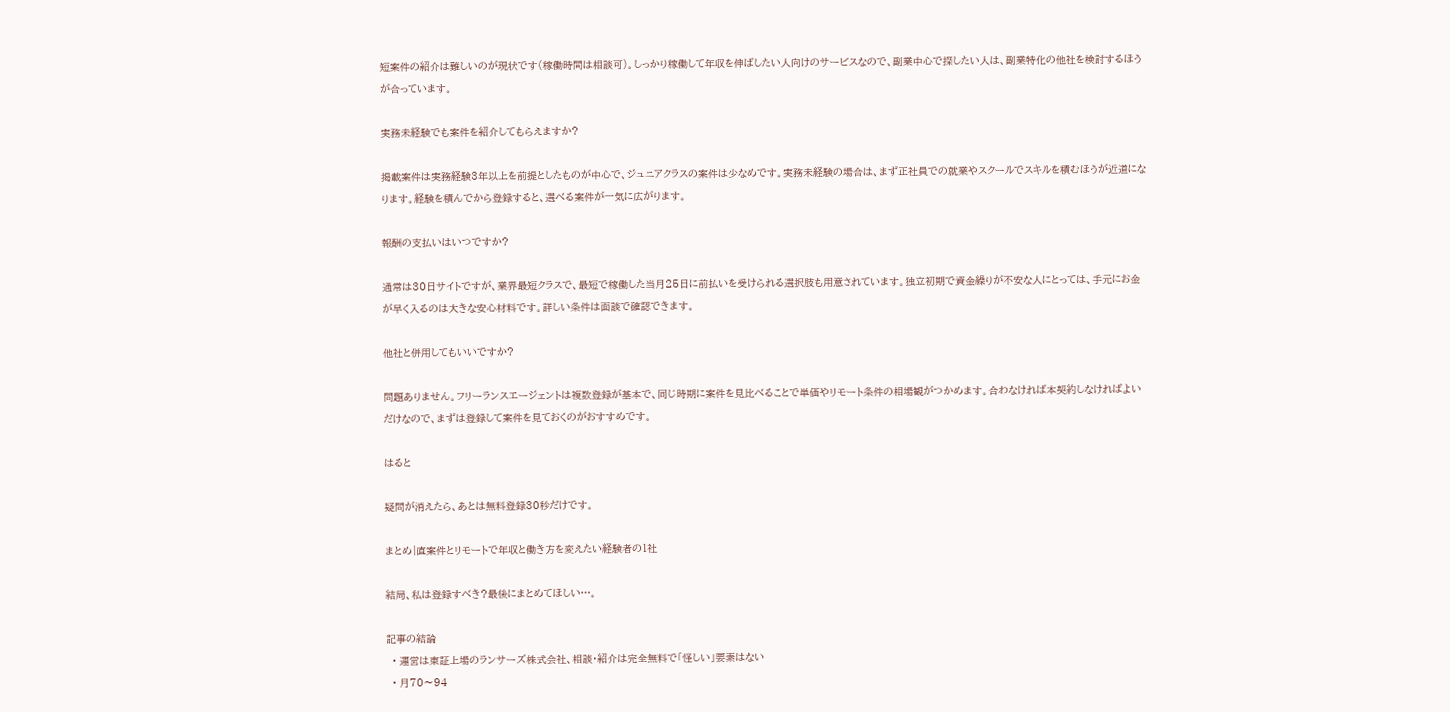短案件の紹介は難しいのが現状です(稼働時間は相談可)。しっかり稼働して年収を伸ばしたい人向けのサービスなので、副業中心で探したい人は、副業特化の他社を検討するほうが合っています。

実務未経験でも案件を紹介してもらえますか?

掲載案件は実務経験3年以上を前提としたものが中心で、ジュニアクラスの案件は少なめです。実務未経験の場合は、まず正社員での就業やスクールでスキルを積むほうが近道になります。経験を積んでから登録すると、選べる案件が一気に広がります。

報酬の支払いはいつですか?

通常は30日サイトですが、業界最短クラスで、最短で稼働した当月25日に前払いを受けられる選択肢も用意されています。独立初期で資金繰りが不安な人にとっては、手元にお金が早く入るのは大きな安心材料です。詳しい条件は面談で確認できます。

他社と併用してもいいですか?

問題ありません。フリーランスエージェントは複数登録が基本で、同じ時期に案件を見比べることで単価やリモート条件の相場観がつかめます。合わなければ本契約しなければよいだけなので、まずは登録して案件を見ておくのがおすすめです。

はると

疑問が消えたら、あとは無料登録30秒だけです。

まとめ|直案件とリモートで年収と働き方を変えたい経験者の1社

結局、私は登録すべき?最後にまとめてほしい…。

記事の結論
  • 運営は東証上場のランサーズ株式会社、相談・紹介は完全無料で「怪しい」要素はない
  • 月70〜94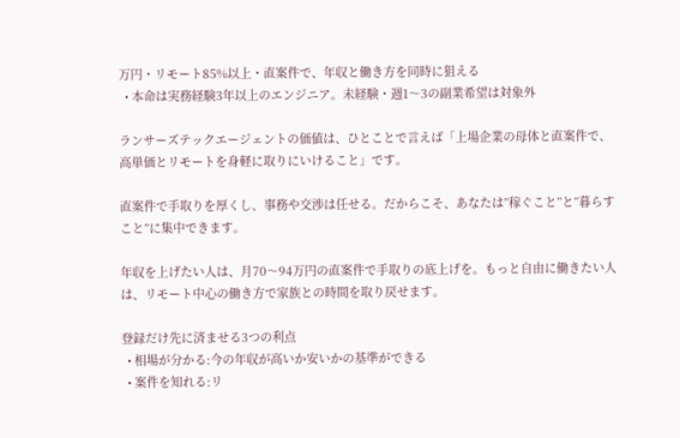万円・リモート85%以上・直案件で、年収と働き方を同時に狙える
  • 本命は実務経験3年以上のエンジニア。未経験・週1〜3の副業希望は対象外

ランサーズテックエージェントの価値は、ひとことで言えば「上場企業の母体と直案件で、高単価とリモートを身軽に取りにいけること」です。

直案件で手取りを厚くし、事務や交渉は任せる。だからこそ、あなたは”稼ぐこと”と”暮らすこと”に集中できます。

年収を上げたい人は、月70〜94万円の直案件で手取りの底上げを。もっと自由に働きたい人は、リモート中心の働き方で家族との時間を取り戻せます。

登録だけ先に済ませる3つの利点
  • 相場が分かる:今の年収が高いか安いかの基準ができる
  • 案件を知れる:リ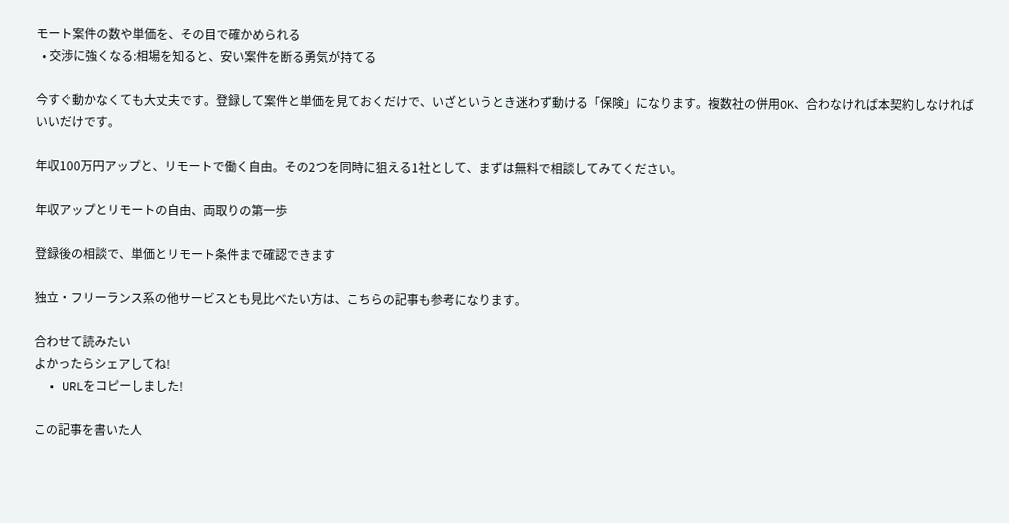モート案件の数や単価を、その目で確かめられる
  • 交渉に強くなる:相場を知ると、安い案件を断る勇気が持てる

今すぐ動かなくても大丈夫です。登録して案件と単価を見ておくだけで、いざというとき迷わず動ける「保険」になります。複数社の併用OK、合わなければ本契約しなければいいだけです。

年収100万円アップと、リモートで働く自由。その2つを同時に狙える1社として、まずは無料で相談してみてください。

年収アップとリモートの自由、両取りの第一歩

登録後の相談で、単価とリモート条件まで確認できます

独立・フリーランス系の他サービスとも見比べたい方は、こちらの記事も参考になります。

合わせて読みたい
よかったらシェアしてね!
  • URLをコピーしました!

この記事を書いた人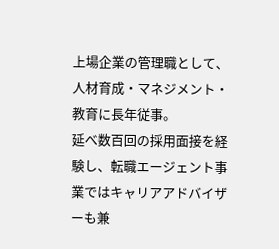上場企業の管理職として、人材育成・マネジメント・教育に長年従事。
延べ数百回の採用面接を経験し、転職エージェント事業ではキャリアアドバイザーも兼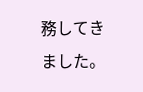務してきました。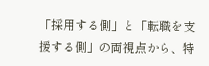「採用する側」と「転職を支援する側」の両視点から、特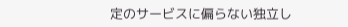定のサービスに偏らない独立し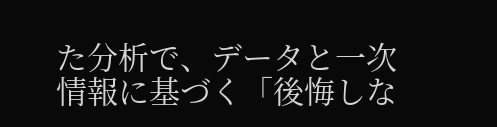た分析で、データと一次情報に基づく「後悔しな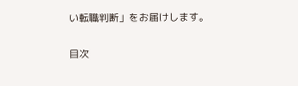い転職判断」をお届けします。

目次